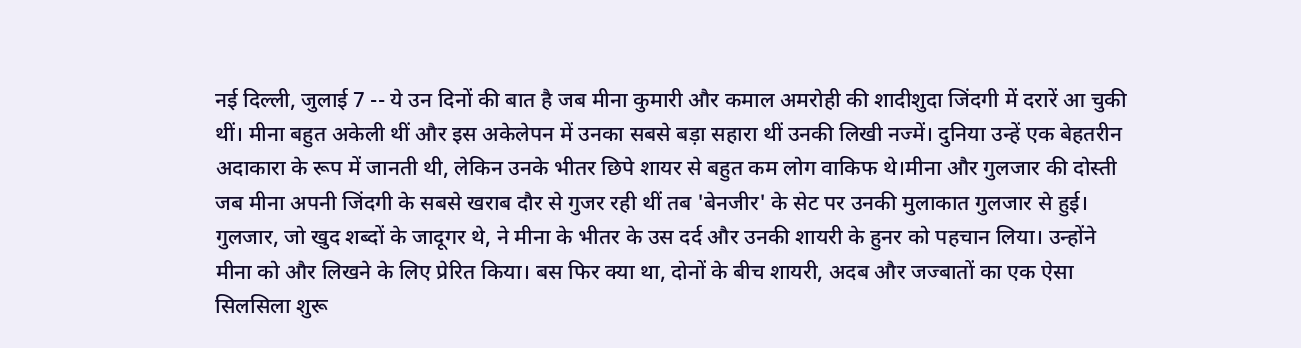नई दिल्ली, जुलाई 7 -- ये उन दिनों की बात है जब मीना कुमारी और कमाल अमरोही की शादीशुदा जिंदगी में दरारें आ चुकी थीं। मीना बहुत अकेली थीं और इस अकेलेपन में उनका सबसे बड़ा सहारा थीं उनकी लिखी नज्में। दुनिया उन्हें एक बेहतरीन अदाकारा के रूप में जानती थी, लेकिन उनके भीतर छिपे शायर से बहुत कम लोग वाकिफ थे।मीना और गुलजार की दोस्ती जब मीना अपनी जिंदगी के सबसे खराब दौर से गुजर रही थीं तब 'बेनजीर' के सेट पर उनकी मुलाकात गुलजार से हुई। गुलजार, जो खुद शब्दों के जादूगर थे, ने मीना के भीतर के उस दर्द और उनकी शायरी के हुनर को पहचान लिया। उन्होंने मीना को और लिखने के लिए प्रेरित किया। बस फिर क्या था, दोनों के बीच शायरी, अदब और जज्बातों का एक ऐसा सिलसिला शुरू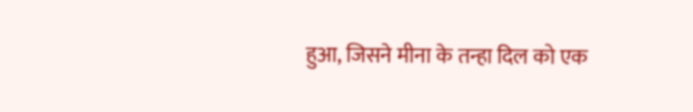हुआ, जिसने मीना के तन्हा दिल को एक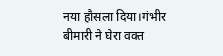नया हौसला दिया।गंभीर बीमारी ने घेरा वक्त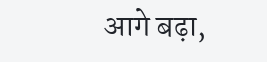आगे बढ़ा,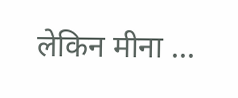लेकिन मीना ...